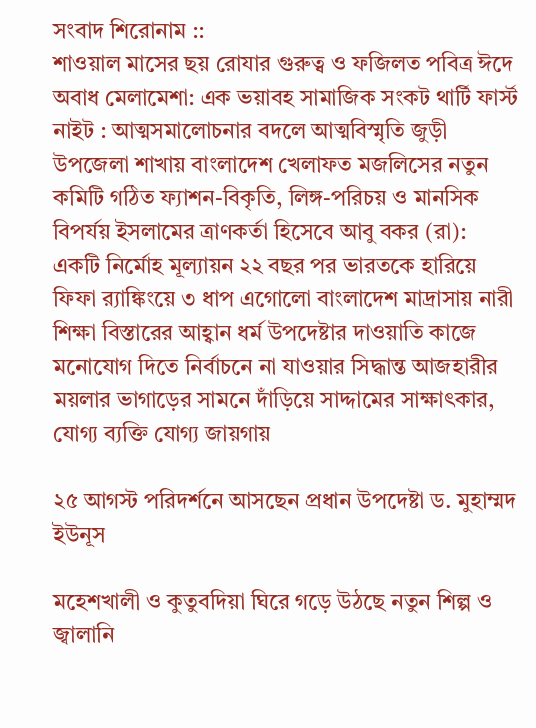সংবাদ শিরোনাম ::
শাওয়াল মাসের ছয় রোযার গুরুত্ব ও ফজিলত পবিত্র ঈদে অবাধ মেলামেশা: এক ভয়াবহ সামাজিক সংকট থার্টি ফার্স্ট নাইট : আত্মসমালোচনার বদলে আত্মবিস্মৃতি জুড়ী উপজেলা শাখায় বাংলাদেশ খেলাফত মজলিসের নতুন কমিটি গঠিত ফ্যাশন-বিকৃতি, লিঙ্গ-পরিচয় ও মানসিক বিপর্যয় ইসলামের ত্রাণকর্তা হিসেবে আবু বকর (রা): একটি নির্মোহ মূল্যায়ন ২২ বছর পর ভারতকে হারিয়ে ফিফা র‍্যাঙ্কিংয়ে ৩ ধাপ এগোলো বাংলাদেশ মাদ্রাসায় নারী শিক্ষা বিস্তারের আহ্বান ধর্ম উপদেষ্টার দাওয়াতি কাজে মনোযোগ দিতে নির্বাচনে না যাওয়ার সিদ্ধান্ত আজহারীর ময়লার ভাগাড়ের সামনে দাঁড়িয়ে সাদ্দামের সাক্ষাৎকার, যোগ্য ব্যক্তি যোগ্য জায়গায়

২৫ আগস্ট পরিদর্শনে আসছেন প্রধান উপদেষ্টা ড. মুহাম্মদ ইউনূস

মহেশখালী ও কুতুবদিয়া ঘিরে গড়ে উঠছে নতুন শিল্প ও জ্বালানি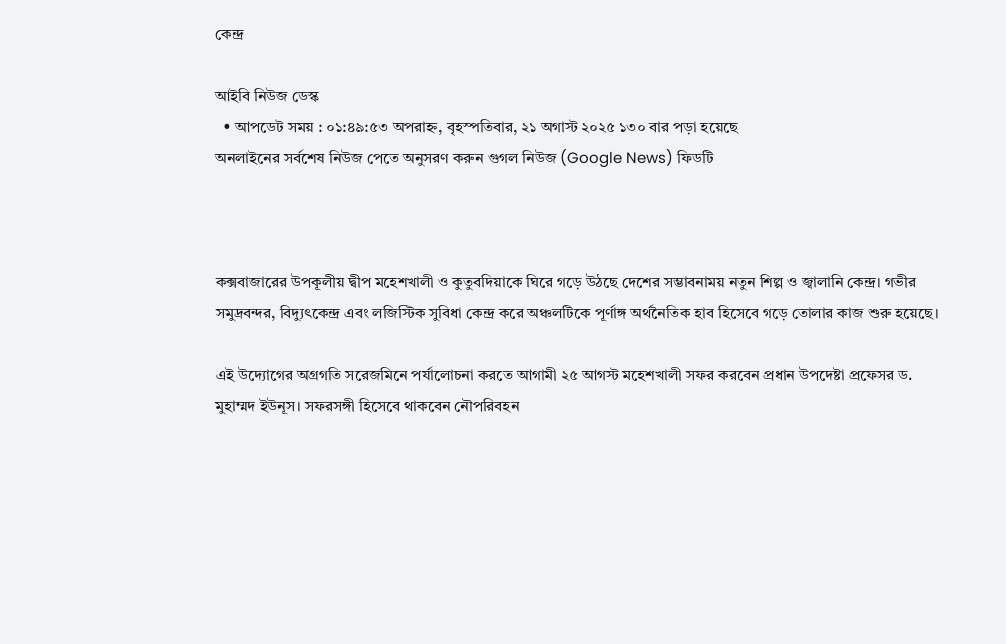কেন্দ্র

আইবি নিউজ ডেস্ক
  • আপডেট সময় : ০১:৪৯:৫৩ অপরাহ্ন, বৃহস্পতিবার, ২১ অগাস্ট ২০২৫ ১৩০ বার পড়া হয়েছে
অনলাইনের সর্বশেষ নিউজ পেতে অনুসরণ করুন গুগল নিউজ (Google News) ফিডটি



কক্সবাজারের উপকূলীয় দ্বীপ মহেশখালী ও কুতুবদিয়াকে ঘিরে গড়ে উঠছে দেশের সম্ভাবনাময় নতুন শিল্প ও জ্বালানি কেন্দ্র। গভীর সমুদ্রবন্দর, বিদ্যুৎকেন্দ্র এবং লজিস্টিক সুবিধা কেন্দ্র করে অঞ্চলটিকে পূর্ণাঙ্গ অর্থনৈতিক হাব হিসেবে গড়ে তোলার কাজ শুরু হয়েছে।

এই উদ্যোগের অগ্রগতি সরেজমিনে পর্যালোচনা করতে আগামী ২৫ আগস্ট মহেশখালী সফর করবেন প্রধান উপদেষ্টা প্রফেসর ড. মুহাম্মদ ইউনূস। সফরসঙ্গী হিসেবে থাকবেন নৌপরিবহন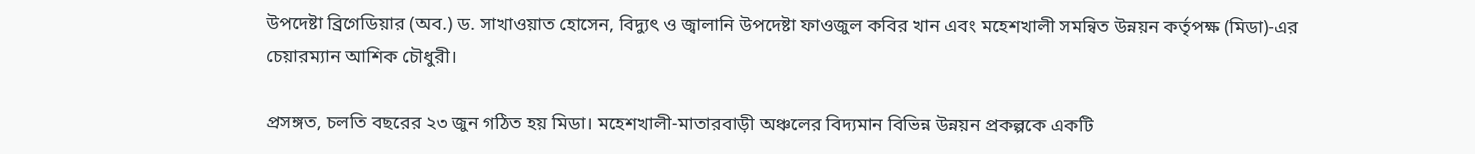উপদেষ্টা ব্রিগেডিয়ার (অব.) ড. সাখাওয়াত হোসেন, বিদ্যুৎ ও জ্বালানি উপদেষ্টা ফাওজুল কবির খান এবং মহেশখালী সমন্বিত উন্নয়ন কর্তৃপক্ষ (মিডা)-এর চেয়ারম্যান আশিক চৌধুরী।

প্রসঙ্গত, চলতি বছরের ২৩ জুন গঠিত হয় মিডা। মহেশখালী-মাতারবাড়ী অঞ্চলের বিদ্যমান বিভিন্ন উন্নয়ন প্রকল্পকে একটি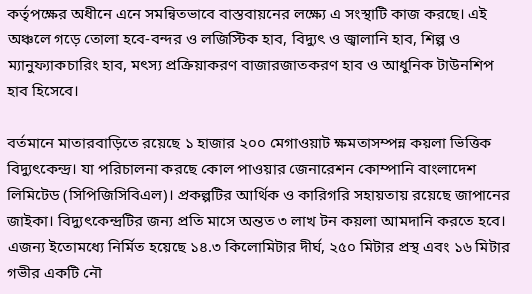কর্তৃপক্ষের অধীনে এনে সমন্বিতভাবে বাস্তবায়নের লক্ষ্যে এ সংস্থাটি কাজ করছে। এই অঞ্চলে গড়ে তোলা হবে-বন্দর ও লজিস্টিক হাব, বিদ্যুৎ ও জ্বালানি হাব, শিল্প ও ম্যানুফ্যাকচারিং হাব, মৎস্য প্রক্রিয়াকরণ বাজারজাতকরণ হাব ও আধুনিক টাউনশিপ হাব হিসেবে।

বর্তমানে মাতারবাড়িতে রয়েছে ১ হাজার ২০০ মেগাওয়াট ক্ষমতাসম্পন্ন কয়লা ভিত্তিক বিদ্যুৎকেন্দ্র। যা পরিচালনা করছে কোল পাওয়ার জেনারেশন কোম্পানি বাংলাদেশ লিমিটেড (সিপিজিসিবিএল)। প্রকল্পটির আর্থিক ও কারিগরি সহায়তায় রয়েছে জাপানের জাইকা। বিদ্যুৎকেন্দ্রটির জন্য প্রতি মাসে অন্তত ৩ লাখ টন কয়লা আমদানি করতে হবে। এজন্য ইতোমধ্যে নির্মিত হয়েছে ১৪.৩ কিলোমিটার দীর্ঘ, ২৫০ মিটার প্রস্থ এবং ১৬ মিটার গভীর একটি নৌ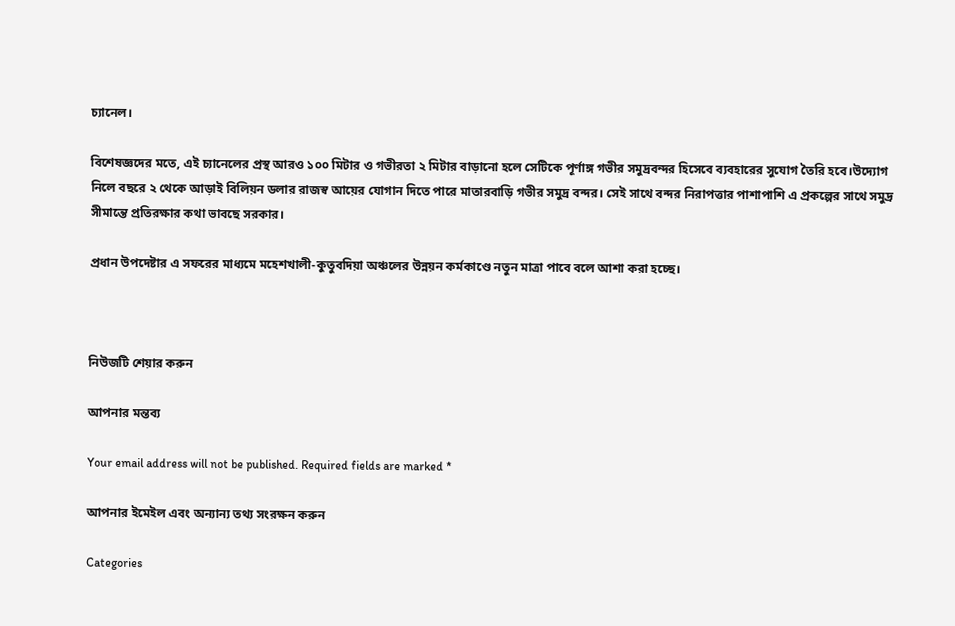চ্যানেল।

বিশেষজ্ঞদের মতে, এই চ্যানেলের প্রস্থ আরও ১০০ মিটার ও গভীরতা ২ মিটার বাড়ানো হলে সেটিকে পূর্ণাঙ্গ গভীর সমুদ্রবন্দর হিসেবে ব্যবহারের সুযোগ তৈরি হবে।উদ্যোগ নিলে বছরে ২ থেকে আড়াই বিলিয়ন ডলার রাজস্ব আয়ের যোগান দিতে পারে মাতারবাড়ি গভীর সমুদ্র বন্দর। সেই সাথে বন্দর নিরাপত্তার পাশাপাশি এ প্রকল্পের সাথে সমুদ্র সীমান্তে প্রতিরক্ষার কথা ভাবছে সরকার।

প্রধান উপদেষ্টার এ সফরের মাধ্যমে মহেশখালী-কুতুবদিয়া অঞ্চলের উন্নয়ন কর্মকাণ্ডে নতুন মাত্রা পাবে বলে আশা করা হচ্ছে।



নিউজটি শেয়ার করুন

আপনার মন্তব্য

Your email address will not be published. Required fields are marked *

আপনার ইমেইল এবং অন্যান্য তথ্য সংরক্ষন করুন

Categories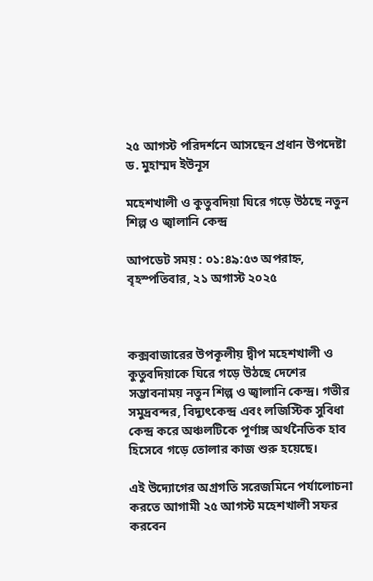২৫ আগস্ট পরিদর্শনে আসছেন প্রধান উপদেষ্টা ড. মুহাম্মদ ইউনূস

মহেশখালী ও কুতুবদিয়া ঘিরে গড়ে উঠছে নতুন শিল্প ও জ্বালানি কেন্দ্র

আপডেট সময় : ০১:৪৯:৫৩ অপরাহ্ন, বৃহস্পতিবার, ২১ অগাস্ট ২০২৫



কক্সবাজারের উপকূলীয় দ্বীপ মহেশখালী ও কুতুবদিয়াকে ঘিরে গড়ে উঠছে দেশের সম্ভাবনাময় নতুন শিল্প ও জ্বালানি কেন্দ্র। গভীর সমুদ্রবন্দর, বিদ্যুৎকেন্দ্র এবং লজিস্টিক সুবিধা কেন্দ্র করে অঞ্চলটিকে পূর্ণাঙ্গ অর্থনৈতিক হাব হিসেবে গড়ে তোলার কাজ শুরু হয়েছে।

এই উদ্যোগের অগ্রগতি সরেজমিনে পর্যালোচনা করতে আগামী ২৫ আগস্ট মহেশখালী সফর করবেন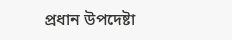প্রধান উপদেষ্টা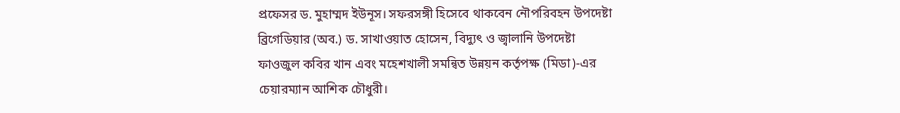প্রফেসর ড. মুহাম্মদ ইউনূস। সফরসঙ্গী হিসেবে থাকবেন নৌপরিবহন উপদেষ্টা ব্রিগেডিয়ার (অব.) ড. সাখাওয়াত হোসেন, বিদ্যুৎ ও জ্বালানি উপদেষ্টা ফাওজুল কবির খান এবং মহেশখালী সমন্বিত উন্নয়ন কর্তৃপক্ষ (মিডা)-এর চেয়ারম্যান আশিক চৌধুরী।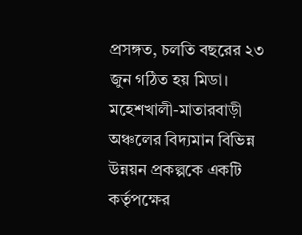প্রসঙ্গত, চলতি বছরের ২৩ জুন গঠিত হয় মিডা। মহেশখালী-মাতারবাড়ী অঞ্চলের বিদ্যমান বিভিন্ন উন্নয়ন প্রকল্পকে একটি কর্তৃপক্ষের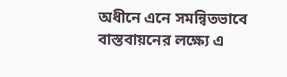অধীনে এনে সমন্বিতভাবে বাস্তবায়নের লক্ষ্যে এ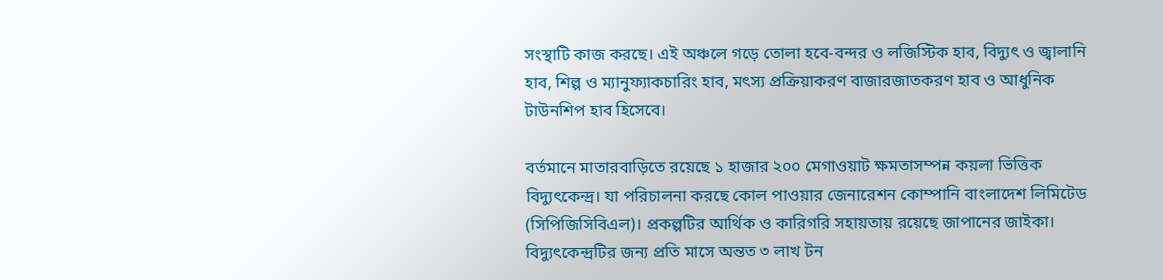সংস্থাটি কাজ করছে। এই অঞ্চলে গড়ে তোলা হবে-বন্দর ও লজিস্টিক হাব, বিদ্যুৎ ও জ্বালানি হাব, শিল্প ও ম্যানুফ্যাকচারিং হাব, মৎস্য প্রক্রিয়াকরণ বাজারজাতকরণ হাব ও আধুনিক টাউনশিপ হাব হিসেবে।

বর্তমানে মাতারবাড়িতে রয়েছে ১ হাজার ২০০ মেগাওয়াট ক্ষমতাসম্পন্ন কয়লা ভিত্তিক বিদ্যুৎকেন্দ্র। যা পরিচালনা করছে কোল পাওয়ার জেনারেশন কোম্পানি বাংলাদেশ লিমিটেড (সিপিজিসিবিএল)। প্রকল্পটির আর্থিক ও কারিগরি সহায়তায় রয়েছে জাপানের জাইকা। বিদ্যুৎকেন্দ্রটির জন্য প্রতি মাসে অন্তত ৩ লাখ টন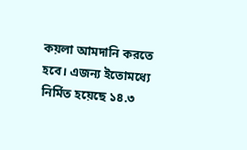কয়লা আমদানি করতে হবে। এজন্য ইতোমধ্যে নির্মিত হয়েছে ১৪.৩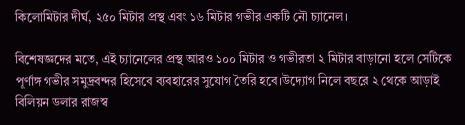কিলোমিটার দীর্ঘ, ২৫০ মিটার প্রস্থ এবং ১৬ মিটার গভীর একটি নৌ চ্যানেল।

বিশেষজ্ঞদের মতে, এই চ্যানেলের প্রস্থ আরও ১০০ মিটার ও গভীরতা ২ মিটার বাড়ানো হলে সেটিকে পূর্ণাঙ্গ গভীর সমুদ্রবন্দর হিসেবে ব্যবহারের সুযোগ তৈরি হবে।উদ্যোগ নিলে বছরে ২ থেকে আড়াই বিলিয়ন ডলার রাজস্ব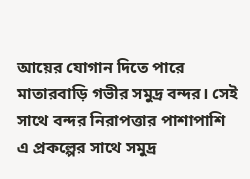আয়ের যোগান দিতে পারে মাতারবাড়ি গভীর সমুদ্র বন্দর। সেই সাথে বন্দর নিরাপত্তার পাশাপাশি এ প্রকল্পের সাথে সমুদ্র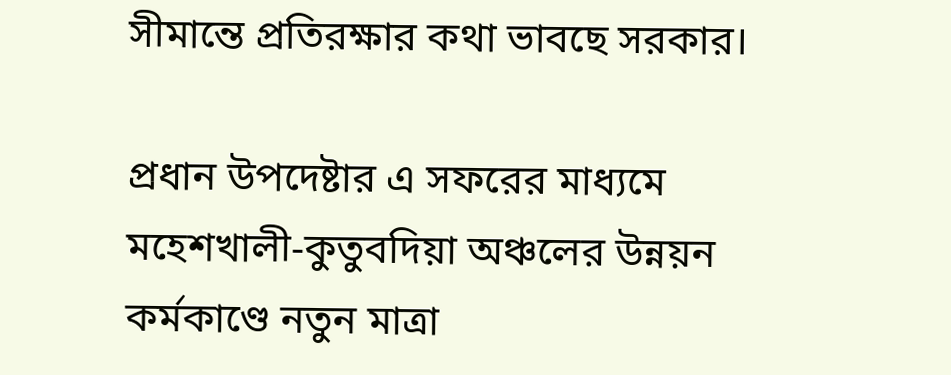সীমান্তে প্রতিরক্ষার কথা ভাবছে সরকার।

প্রধান উপদেষ্টার এ সফরের মাধ্যমে মহেশখালী-কুতুবদিয়া অঞ্চলের উন্নয়ন কর্মকাণ্ডে নতুন মাত্রা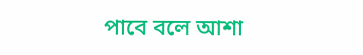পাবে বলে আশা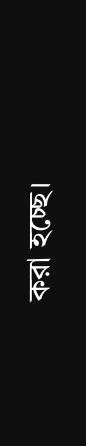করা হচ্ছে।